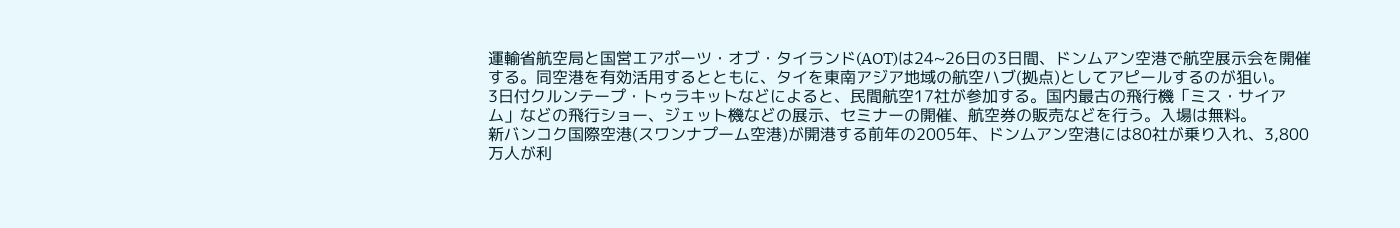運輸省航空局と国営エアポーツ・オブ・タイランド(AOT)は24~26日の3日間、ドンムアン空港で航空展示会を開催する。同空港を有効活用するとともに、タイを東南アジア地域の航空ハブ(拠点)としてアピールするのが狙い。
3日付クルンテープ・トゥラキットなどによると、民間航空17社が参加する。国内最古の飛行機「ミス・サイアム」などの飛行ショー、ジェット機などの展示、セミナーの開催、航空券の販売などを行う。入場は無料。
新バンコク国際空港(スワンナプーム空港)が開港する前年の2005年、ドンムアン空港には80社が乗り入れ、3,800万人が利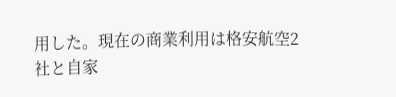用した。現在の商業利用は格安航空2社と自家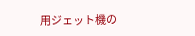用ジェット機の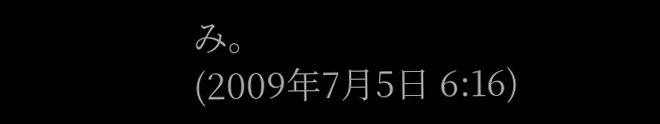み。
(2009年7月5日 6:16)